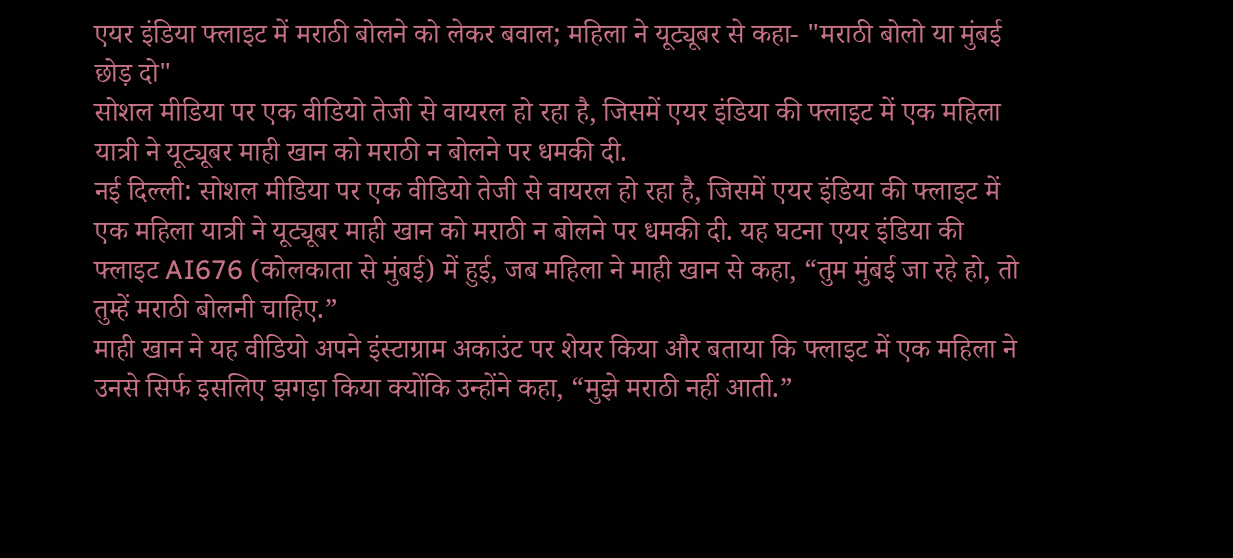एयर इंडिया फ्लाइट में मराठी बोलने को लेकर बवाल; महिला ने यूट्यूबर से कहा- "मराठी बोलो या मुंबई छोड़ दो"
सोशल मीडिया पर एक वीडियो तेजी से वायरल हो रहा है, जिसमें एयर इंडिया की फ्लाइट में एक महिला यात्री ने यूट्यूबर माही खान को मराठी न बोलने पर धमकी दी.
नई दिल्ली: सोशल मीडिया पर एक वीडियो तेजी से वायरल हो रहा है, जिसमें एयर इंडिया की फ्लाइट में एक महिला यात्री ने यूट्यूबर माही खान को मराठी न बोलने पर धमकी दी. यह घटना एयर इंडिया की फ्लाइट AI676 (कोलकाता से मुंबई) में हुई, जब महिला ने माही खान से कहा, “तुम मुंबई जा रहे हो, तो तुम्हें मराठी बोलनी चाहिए.”
माही खान ने यह वीडियो अपने इंस्टाग्राम अकाउंट पर शेयर किया और बताया कि फ्लाइट में एक महिला ने उनसे सिर्फ इसलिए झगड़ा किया क्योंकि उन्होंने कहा, “मुझे मराठी नहीं आती.”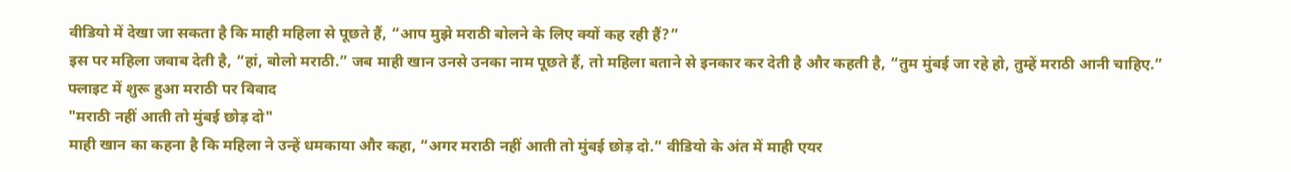वीडियो में देखा जा सकता है कि माही महिला से पूछते हैं, “आप मुझे मराठी बोलने के लिए क्यों कह रही हैं?”
इस पर महिला जवाब देती है, “हां, बोलो मराठी.” जब माही खान उनसे उनका नाम पूछते हैं, तो महिला बताने से इनकार कर देती है और कहती है, “तुम मुंबई जा रहे हो, तुम्हें मराठी आनी चाहिए.”
फ्लाइट में शुरू हुआ मराठी पर विवाद
"मराठी नहीं आती तो मुंबई छोड़ दो"
माही खान का कहना है कि महिला ने उन्हें धमकाया और कहा, “अगर मराठी नहीं आती तो मुंबई छोड़ दो.” वीडियो के अंत में माही एयर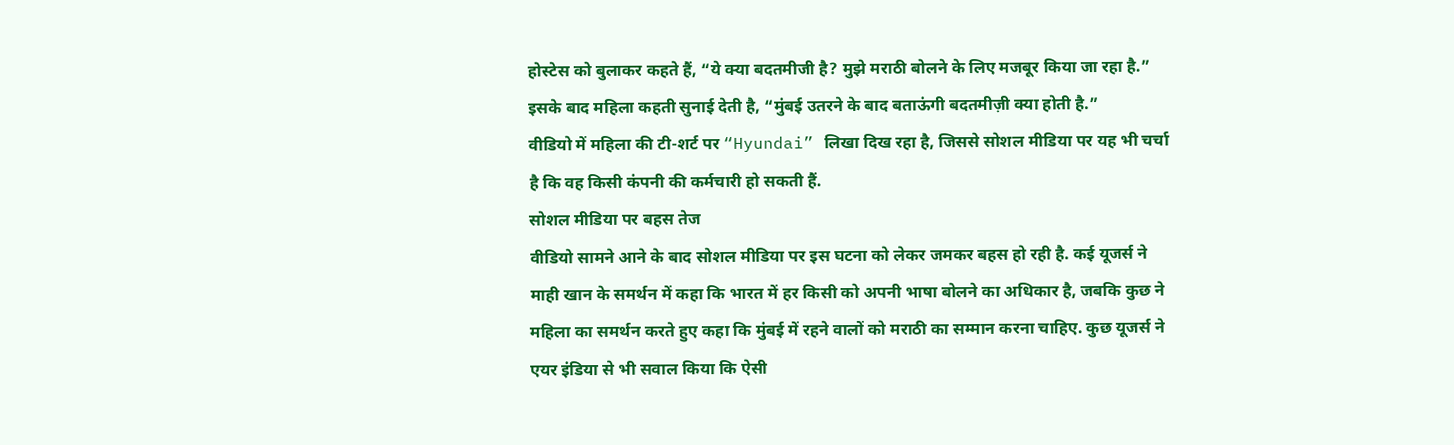होस्टेस को बुलाकर कहते हैं, “ये क्या बदतमीजी है? मुझे मराठी बोलने के लिए मजबूर किया जा रहा है.”
इसके बाद महिला कहती सुनाई देती है, “मुंबई उतरने के बाद बताऊंगी बदतमीज़ी क्या होती है.”
वीडियो में महिला की टी-शर्ट पर “Hyundai” लिखा दिख रहा है, जिससे सोशल मीडिया पर यह भी चर्चा है कि वह किसी कंपनी की कर्मचारी हो सकती हैं.
सोशल मीडिया पर बहस तेज
वीडियो सामने आने के बाद सोशल मीडिया पर इस घटना को लेकर जमकर बहस हो रही है. कई यूजर्स ने माही खान के समर्थन में कहा कि भारत में हर किसी को अपनी भाषा बोलने का अधिकार है, जबकि कुछ ने महिला का समर्थन करते हुए कहा कि मुंबई में रहने वालों को मराठी का सम्मान करना चाहिए. कुछ यूजर्स ने एयर इंडिया से भी सवाल किया कि ऐसी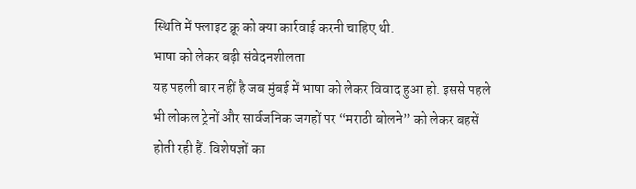स्थिति में फ्लाइट क्रू को क्या कार्रवाई करनी चाहिए थी.
भाषा को लेकर बढ़ी संवेदनशीलता
यह पहली बार नहीं है जब मुंबई में भाषा को लेकर विवाद हुआ हो. इससे पहले भी लोकल ट्रेनों और सार्वजनिक जगहों पर “मराठी बोलने” को लेकर बहसें होती रही हैं. विशेषज्ञों का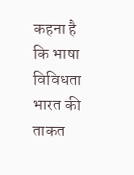कहना है कि भाषा विविधता भारत की ताकत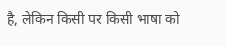है, लेकिन किसी पर किसी भाषा को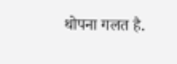थोपना गलत है.